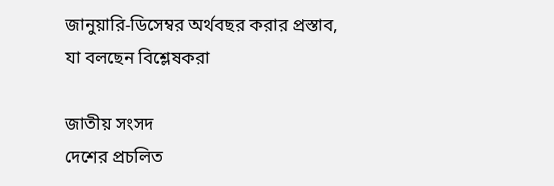জানুয়ারি-ডিসেম্বর অর্থবছর করার প্রস্তাব, যা বলছেন বিশ্লেষকরা

জাতীয় সংসদ
দেশের প্রচলিত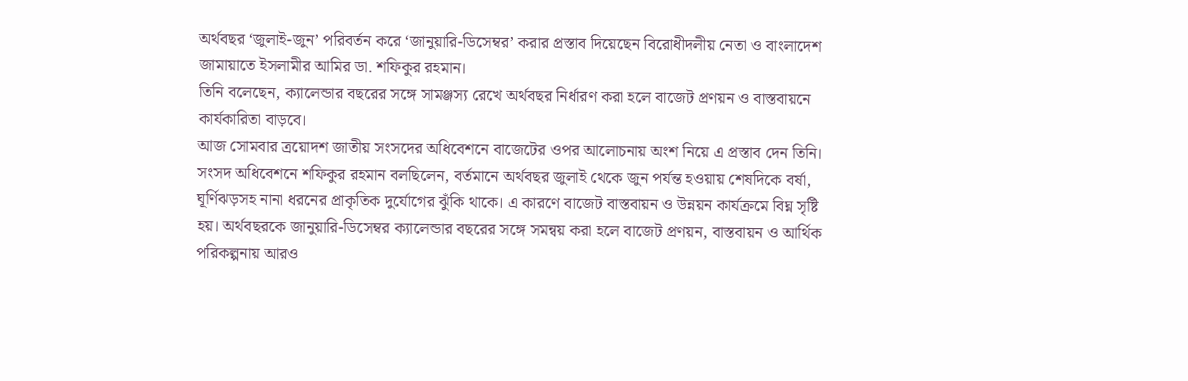অর্থবছর ‘জুলাই-জুন’ পরিবর্তন করে ‘জানুয়ারি-ডিসেম্বর’ করার প্রস্তাব দিয়েছেন বিরোধীদলীয় নেতা ও বাংলাদেশ জামায়াতে ইসলামীর আমির ডা. শফিকুর রহমান।
তিনি বলেছেন, ক্যালেন্ডার বছরের সঙ্গে সামঞ্জস্য রেখে অর্থবছর নির্ধারণ করা হলে বাজেট প্রণয়ন ও বাস্তবায়নে কার্যকারিতা বাড়বে।
আজ সোমবার ত্রয়োদশ জাতীয় সংসদের অধিবেশনে বাজেটের ওপর আলোচনায় অংশ নিয়ে এ প্রস্তাব দেন তিনি।
সংসদ অধিবেশনে শফিকুর রহমান বলছিলেন, বর্তমানে অর্থবছর জুলাই থেকে জুন পর্যন্ত হওয়ায় শেষদিকে বর্ষা, ঘূর্ণিঝড়সহ নানা ধরনের প্রাকৃতিক দুর্যোগের ঝুঁকি থাকে। এ কারণে বাজেট বাস্তবায়ন ও উন্নয়ন কার্যক্রমে বিঘ্ন সৃষ্টি হয়। অর্থবছরকে জানুয়ারি-ডিসেম্বর ক্যালেন্ডার বছরের সঙ্গে সমন্বয় করা হলে বাজেট প্রণয়ন, বাস্তবায়ন ও আর্থিক পরিকল্পনায় আরও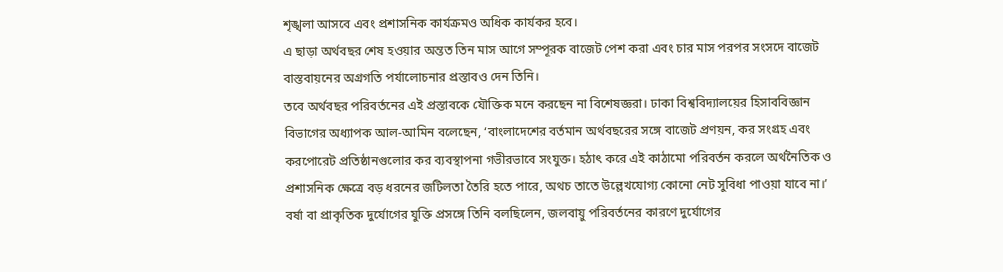শৃঙ্খলা আসবে এবং প্রশাসনিক কার্যক্রমও অধিক কার্যকর হবে।
এ ছাড়া অর্থবছর শেষ হওয়ার অন্তত তিন মাস আগে সম্পূরক বাজেট পেশ করা এবং চার মাস পরপর সংসদে বাজেট বাস্তবায়নের অগ্রগতি পর্যালোচনার প্রস্তাবও দেন তিনি।
তবে অর্থবছর পরিবর্তনের এই প্রস্তাবকে যৌক্তিক মনে করছেন না বিশেষজ্ঞরা। ঢাকা বিশ্ববিদ্যালয়ের হিসাববিজ্ঞান বিভাগের অধ্যাপক আল-আমিন বলেছেন, ‘বাংলাদেশের বর্তমান অর্থবছরের সঙ্গে বাজেট প্রণয়ন, কর সংগ্রহ এবং করপোরেট প্রতিষ্ঠানগুলোর কর ব্যবস্থাপনা গভীরভাবে সংযুক্ত। হঠাৎ করে এই কাঠামো পরিবর্তন করলে অর্থনৈতিক ও প্রশাসনিক ক্ষেত্রে বড় ধরনের জটিলতা তৈরি হতে পারে, অথচ তাতে উল্লেখযোগ্য কোনো নেট সুবিধা পাওয়া যাবে না।’
বর্ষা বা প্রাকৃতিক দুর্যোগের যুক্তি প্রসঙ্গে তিনি বলছিলেন, জলবায়ু পরিবর্তনের কারণে দুর্যোগের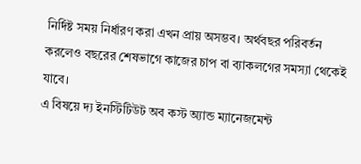নির্দিষ্ট সময় নির্ধারণ করা এখন প্রায় অসম্ভব। অর্থবছর পরিবর্তন করলেও বছরের শেষভাগে কাজের চাপ বা ব্যাকলগের সমস্যা থেকেই যাবে।
এ বিষয়ে দ্য ইনস্টিটিউট অব কস্ট অ্যান্ড ম্যানেজমেন্ট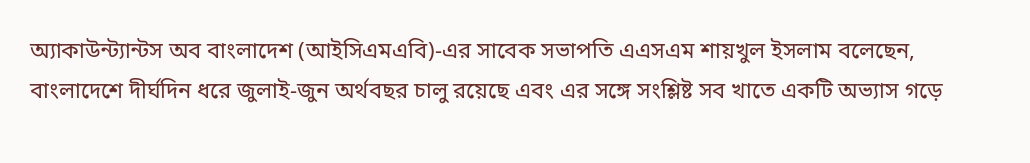অ্যাকাউন্ট্যান্টস অব বাংলাদেশ (আইসিএমএবি)-এর সাবেক সভাপতি এএসএম শায়খুল ইসলাম বলেছেন, বাংলাদেশে দীর্ঘদিন ধরে জুলাই-জুন অর্থবছর চালু রয়েছে এবং এর সঙ্গে সংশ্লিষ্ট সব খাতে একটি অভ্যাস গড়ে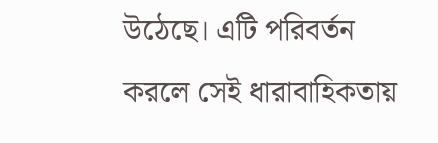উঠেছে। এটি পরিবর্তন করলে সেই ধারাবাহিকতায়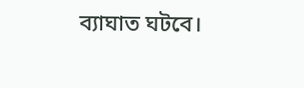ব্যাঘাত ঘটবে।